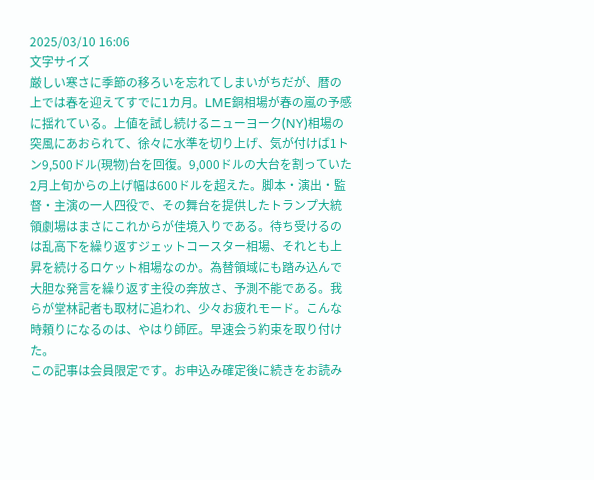2025/03/10 16:06
文字サイズ
厳しい寒さに季節の移ろいを忘れてしまいがちだが、暦の上では春を迎えてすでに1カ月。LME銅相場が春の嵐の予感に揺れている。上値を試し続けるニューヨーク(NY)相場の突風にあおられて、徐々に水準を切り上げ、気が付けば1トン9,500ドル(現物)台を回復。9,000ドルの大台を割っていた2月上旬からの上げ幅は600ドルを超えた。脚本・演出・監督・主演の一人四役で、その舞台を提供したトランプ大統領劇場はまさにこれからが佳境入りである。待ち受けるのは乱高下を繰り返すジェットコースター相場、それとも上昇を続けるロケット相場なのか。為替領域にも踏み込んで大胆な発言を繰り返す主役の奔放さ、予測不能である。我らが堂林記者も取材に追われ、少々お疲れモード。こんな時頼りになるのは、やはり師匠。早速会う約束を取り付けた。
この記事は会員限定です。お申込み確定後に続きをお読み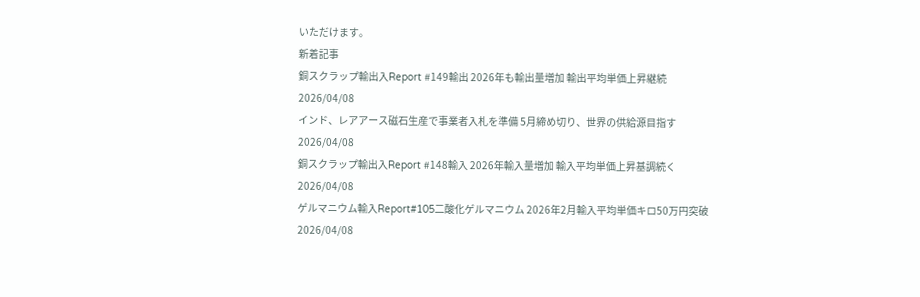いただけます。
新着記事
銅スクラップ輸出入Report #149輸出 2026年も輸出量増加 輸出平均単価上昇継続
2026/04/08
インド、レアアース磁石生産で事業者入札を準備 5月締め切り、世界の供給源目指す
2026/04/08
銅スクラップ輸出入Report #148輸入 2026年輸入量増加 輸入平均単価上昇基調続く
2026/04/08
ゲルマニウム輸入Report#105二酸化ゲルマニウム 2026年2月輸入平均単価キロ50万円突破
2026/04/08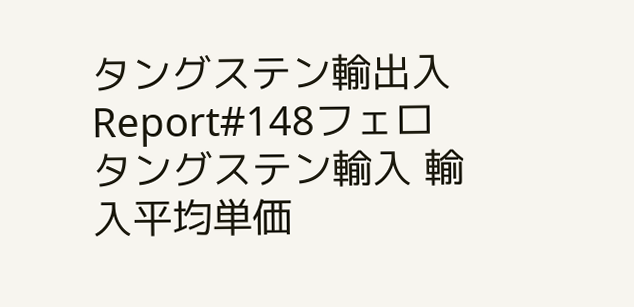タングステン輸出入Report#148フェロタングステン輸入 輸入平均単価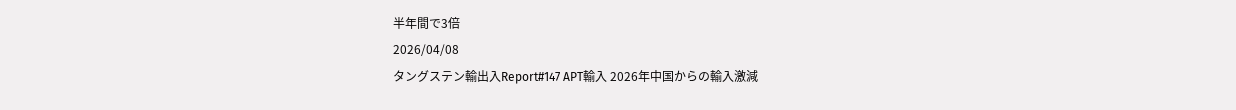半年間で3倍
2026/04/08
タングステン輸出入Report#147 APT輸入 2026年中国からの輸入激減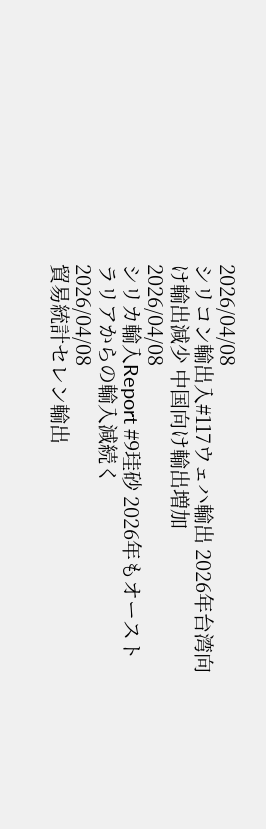2026/04/08
シリコン輸出入#117ウェハ輸出 2026年台湾向け輸出減少 中国向け輸出増加
2026/04/08
シリカ輸入Report #9珪砂 2026年もオーストラリアからの輸入減続く
2026/04/08
貿易統計セレン輸出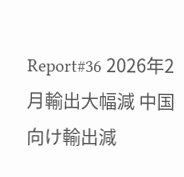Report#36 2026年2月輸出大幅減 中国向け輸出減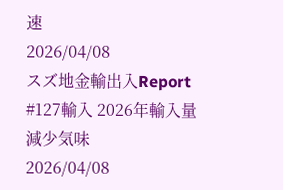速
2026/04/08
スズ地金輸出入Report #127輸入 2026年輸入量減少気味
2026/04/08